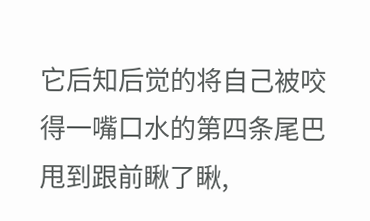它后知后觉的将自己被咬得一嘴口水的第四条尾巴甩到跟前瞅了瞅,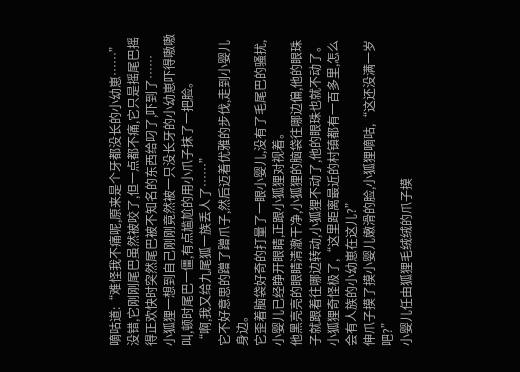嘀咕道:“难怪我不痛呢,原来是个牙都没长的小幼崽……”
没错,它刚刚尾巴虽然被咬了,但一点都不痛,它只是摇尾巴摇得正欢快时突然尾巴被不知名的东西给叼了,吓到了……
小狐狸一想到自己刚刚竟然被一只没长牙的小幼崽吓得嗷嗷叫,顿时尾巴一僵,有点尴尬的用小爪子抹了一把脸。
“啊,我又给九尾狐一族丢人了……”
它不好意思的蹭了蹭爪子,然后迈着优雅的步伐,走到小婴儿身边。
它歪着脑袋好奇的打量了一眼小婴儿,没有了毛尾巴的骚扰,小婴儿已经睁开眼睛,正跟小狐狸对视着。
他黑亮亮的眼睛清澈干净,小狐狸的脑袋往哪边偏,他的眼珠子就跟着往哪边转动,小狐狸不动了,他的眼珠也就不动了。
小狐狸奇怪极了,“这里距离最近的村镇都有一百多里,怎么会有人族的小幼崽在这儿?”
伸爪子摸了摸小婴儿嫩滑的脸,小狐狸嘀咕,“这还没满一岁吧?”
小婴儿任由狐狸毛绒绒的爪子摸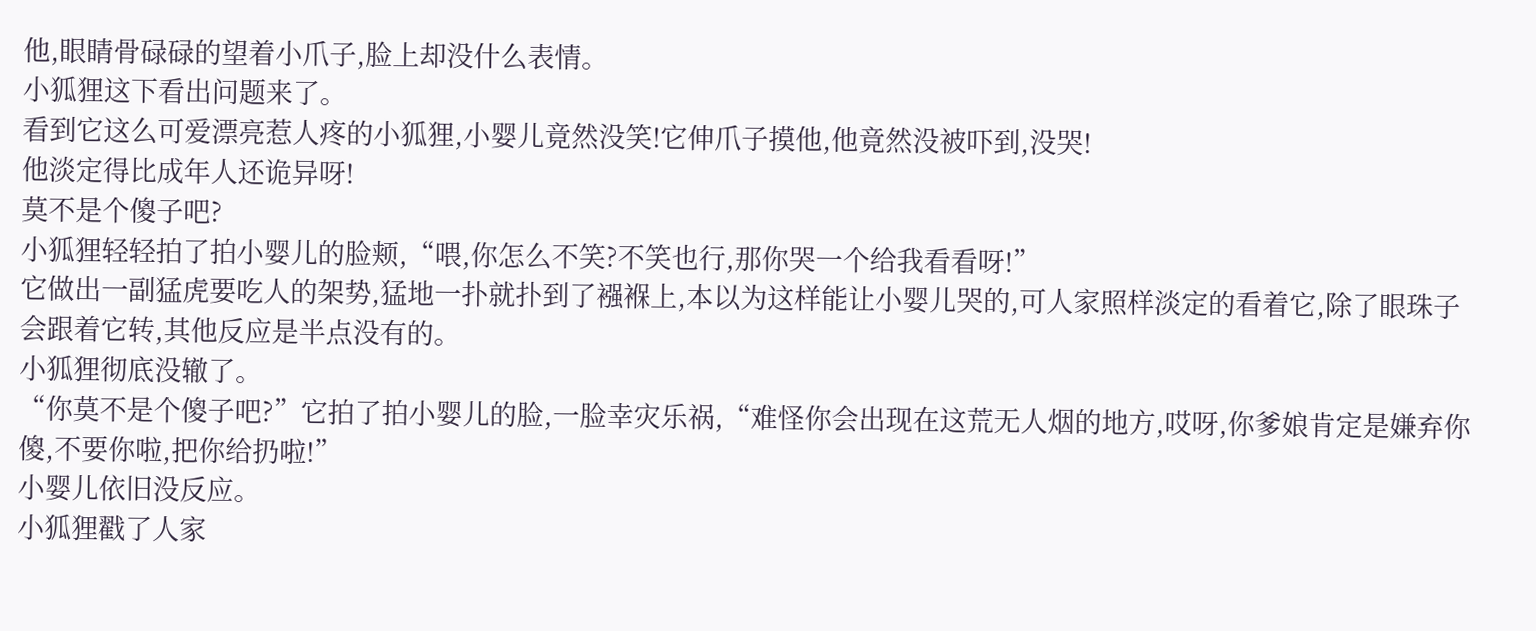他,眼睛骨碌碌的望着小爪子,脸上却没什么表情。
小狐狸这下看出问题来了。
看到它这么可爱漂亮惹人疼的小狐狸,小婴儿竟然没笑!它伸爪子摸他,他竟然没被吓到,没哭!
他淡定得比成年人还诡异呀!
莫不是个傻子吧?
小狐狸轻轻拍了拍小婴儿的脸颊,“喂,你怎么不笑?不笑也行,那你哭一个给我看看呀!”
它做出一副猛虎要吃人的架势,猛地一扑就扑到了襁褓上,本以为这样能让小婴儿哭的,可人家照样淡定的看着它,除了眼珠子会跟着它转,其他反应是半点没有的。
小狐狸彻底没辙了。
“你莫不是个傻子吧?”它拍了拍小婴儿的脸,一脸幸灾乐祸,“难怪你会出现在这荒无人烟的地方,哎呀,你爹娘肯定是嫌弃你傻,不要你啦,把你给扔啦!”
小婴儿依旧没反应。
小狐狸戳了人家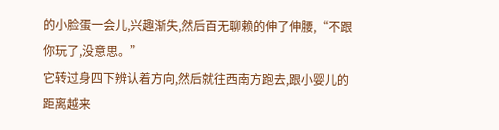的小脸蛋一会儿,兴趣渐失,然后百无聊赖的伸了伸腰,“不跟你玩了,没意思。”
它转过身四下辨认着方向,然后就往西南方跑去,跟小婴儿的距离越来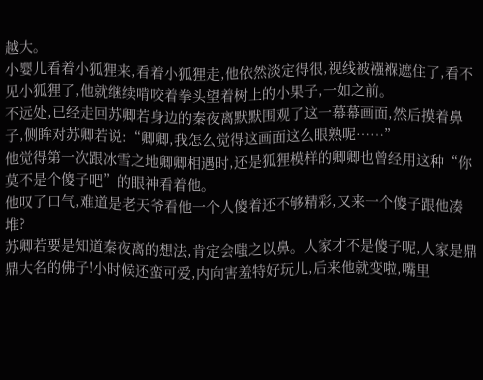越大。
小婴儿看着小狐狸来,看着小狐狸走,他依然淡定得很,视线被襁褓遮住了,看不见小狐狸了,他就继续啃咬着拳头望着树上的小果子,一如之前。
不远处,已经走回苏卿若身边的秦夜离默默围观了这一幕幕画面,然后摸着鼻子,侧眸对苏卿若说:“卿卿,我怎么觉得这画面这么眼熟呢……”
他觉得第一次跟冰雪之地卿卿相遇时,还是狐狸模样的卿卿也曾经用这种“你莫不是个傻子吧”的眼神看着他。
他叹了口气,难道是老天爷看他一个人傻着还不够精彩,又来一个傻子跟他凑堆?
苏卿若要是知道秦夜离的想法,肯定会嗤之以鼻。人家才不是傻子呢,人家是鼎鼎大名的佛子!小时候还蛮可爱,内向害羞特好玩儿,后来他就变啦,嘴里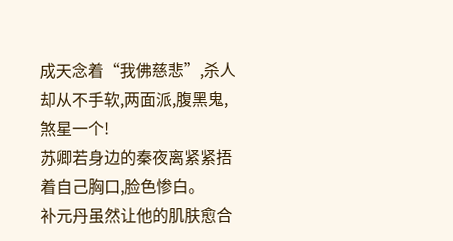成天念着“我佛慈悲”,杀人却从不手软,两面派,腹黑鬼,煞星一个!
苏卿若身边的秦夜离紧紧捂着自己胸口,脸色惨白。
补元丹虽然让他的肌肤愈合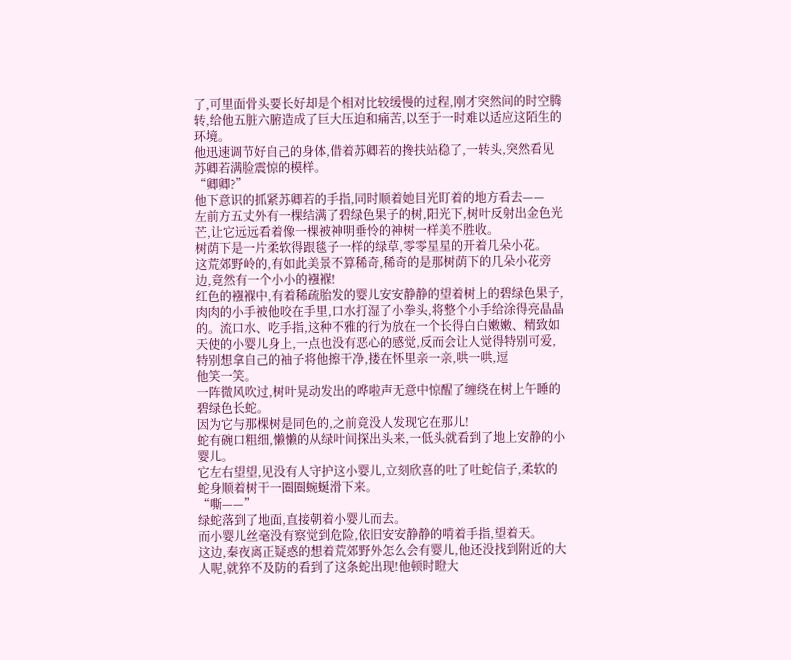了,可里面骨头要长好却是个相对比较缓慢的过程,刚才突然间的时空腾转,给他五脏六腑造成了巨大压迫和痛苦,以至于一时难以适应这陌生的环境。
他迅速调节好自己的身体,借着苏卿若的搀扶站稳了,一转头,突然看见苏卿若满脸震惊的模样。
“卿卿?”
他下意识的抓紧苏卿若的手指,同时顺着她目光盯着的地方看去——
左前方五丈外有一棵结满了碧绿色果子的树,阳光下,树叶反射出金色光芒,让它远远看着像一棵被神明垂怜的神树一样美不胜收。
树荫下是一片柔软得跟毯子一样的绿草,零零星星的开着几朵小花。
这荒郊野岭的,有如此美景不算稀奇,稀奇的是那树荫下的几朵小花旁边,竟然有一个小小的襁褓!
红色的襁褓中,有着稀疏胎发的婴儿安安静静的望着树上的碧绿色果子,肉肉的小手被他咬在手里,口水打湿了小拳头,将整个小手给涂得亮晶晶的。流口水、吃手指,这种不雅的行为放在一个长得白白嫩嫩、精致如天使的小婴儿身上,一点也没有恶心的感觉,反而会让人觉得特别可爱,特别想拿自己的袖子将他擦干净,搂在怀里亲一亲,哄一哄,逗
他笑一笑。
一阵微风吹过,树叶晃动发出的哗啦声无意中惊醒了缠绕在树上午睡的碧绿色长蛇。
因为它与那棵树是同色的,之前竟没人发现它在那儿!
蛇有碗口粗细,懒懒的从绿叶间探出头来,一低头就看到了地上安静的小婴儿。
它左右望望,见没有人守护这小婴儿,立刻欣喜的吐了吐蛇信子,柔软的蛇身顺着树干一圈圈蜿蜒滑下来。
“嘶——”
绿蛇落到了地面,直接朝着小婴儿而去。
而小婴儿丝毫没有察觉到危险,依旧安安静静的啃着手指,望着天。
这边,秦夜离正疑惑的想着荒郊野外怎么会有婴儿,他还没找到附近的大人呢,就猝不及防的看到了这条蛇出现!他顿时瞪大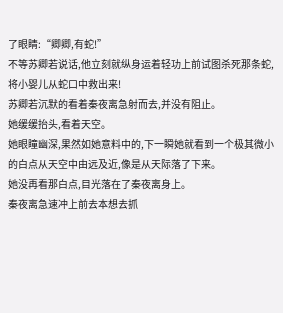了眼睛:“卿卿,有蛇!”
不等苏卿若说话,他立刻就纵身运着轻功上前试图杀死那条蛇,将小婴儿从蛇口中救出来!
苏卿若沉默的看着秦夜离急射而去,并没有阻止。
她缓缓抬头,看着天空。
她眼瞳幽深,果然如她意料中的,下一瞬她就看到一个极其微小的白点从天空中由远及近,像是从天际落了下来。
她没再看那白点,目光落在了秦夜离身上。
秦夜离急速冲上前去本想去抓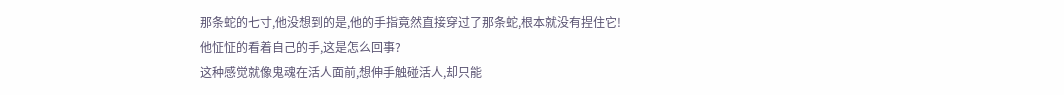那条蛇的七寸,他没想到的是,他的手指竟然直接穿过了那条蛇,根本就没有捏住它!
他怔怔的看着自己的手,这是怎么回事?
这种感觉就像鬼魂在活人面前,想伸手触碰活人,却只能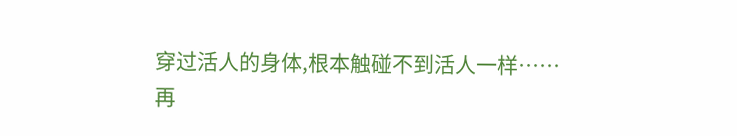穿过活人的身体,根本触碰不到活人一样……
再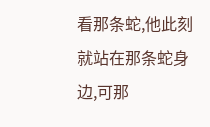看那条蛇,他此刻就站在那条蛇身边,可那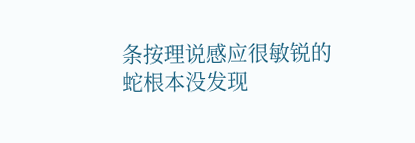条按理说感应很敏锐的蛇根本没发现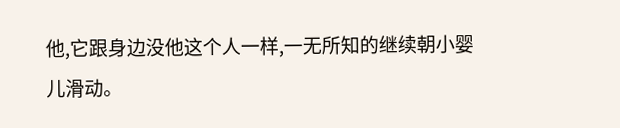他,它跟身边没他这个人一样,一无所知的继续朝小婴儿滑动。